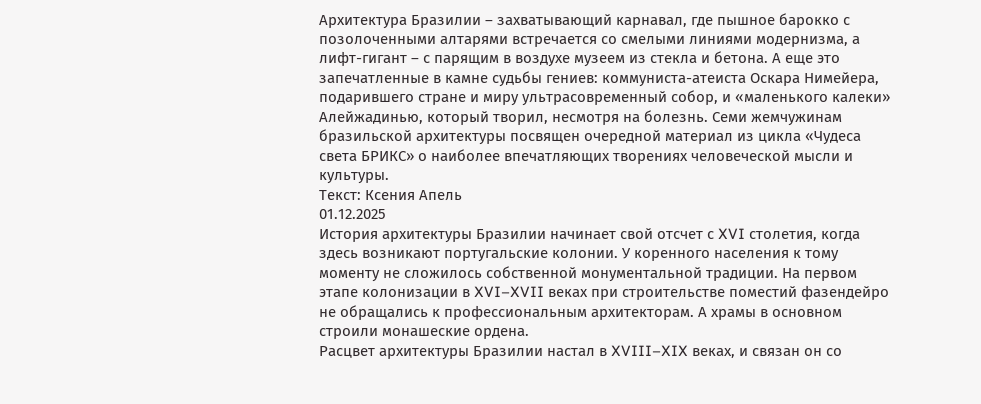Архитектура Бразилии – захватывающий карнавал, где пышное барокко с позолоченными алтарями встречается со смелыми линиями модернизма, а лифт-гигант – с парящим в воздухе музеем из стекла и бетона. А еще это запечатленные в камне судьбы гениев: коммуниста-атеиста Оскара Нимейера, подарившего стране и миру ультрасовременный собор, и «маленького калеки» Алейжадинью, который творил, несмотря на болезнь. Семи жемчужинам бразильской архитектуры посвящен очередной материал из цикла «Чудеса света БРИКС» о наиболее впечатляющих творениях человеческой мысли и культуры.
Текст: Ксения Апель
01.12.2025
История архитектуры Бразилии начинает свой отсчет с XVI столетия, когда здесь возникают португальские колонии. У коренного населения к тому моменту не сложилось собственной монументальной традиции. На первом этапе колонизации в XVI–XVII веках при строительстве поместий фазендейро не обращались к профессиональным архитекторам. А храмы в основном строили монашеские ордена.
Расцвет архитектуры Бразилии настал в XVIII–XIX веках, и связан он со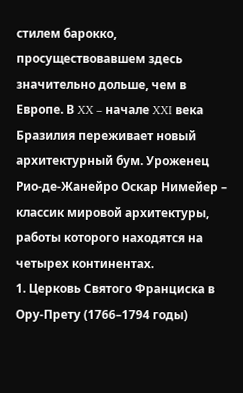стилем барокко, просуществовавшем здесь значительно дольше, чем в Европе. В XX – начале XXI века Бразилия переживает новый архитектурный бум. Уроженец Рио-де-Жанейро Оскар Нимейер – классик мировой архитектуры, работы которого находятся на четырех континентах.
1. Церковь Святого Франциска в Ору-Прету (1766–1794 годы)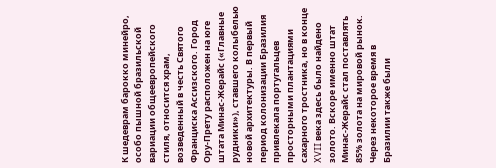К шедеврам барокко минейро, особо пышной бразильской вариации общеевропейского стиля, относится храм, возведенный в честь Святого Франциска Ассизского. Город Ору-Прету расположен на юге штата Минас-Жерайс («Главные рудники»), ставшего колыбелью новой архитектуры. В первый период колонизации Бразилия привлекала португальцев просторными плантациями сахарного тростника, но в конце XVII века здесь было найдено золото. Вскоре именно штат Минас-Жерайс стал поставлять 85% золота на мировой рынок. Через некоторое время в Бразилии также были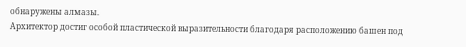обнаружены алмазы.
Архитектор достиг особой пластической выразительности благодаря расположению башен под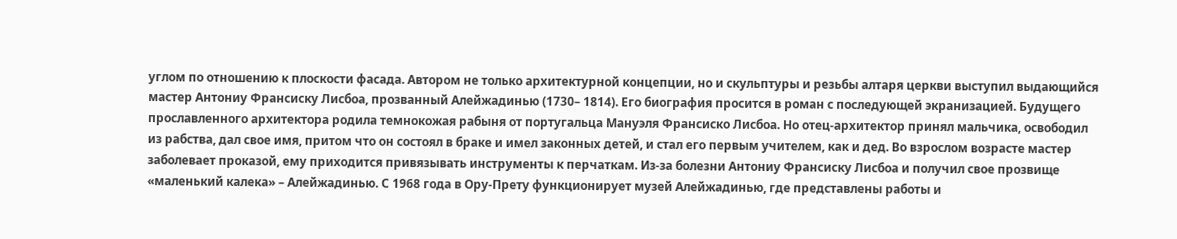углом по отношению к плоскости фасада. Автором не только архитектурной концепции, но и скульптуры и резьбы алтаря церкви выступил выдающийся мастер Антониу Франсиску Лисбоа, прозванный Алейжадинью (1730– 1814). Его биография просится в роман с последующей экранизацией. Будущего прославленного архитектора родила темнокожая рабыня от португальца Мануэля Франсиско Лисбоа. Но отец-архитектор принял мальчика, освободил из рабства, дал свое имя, притом что он состоял в браке и имел законных детей, и стал его первым учителем, как и дед. Во взрослом возрасте мастер заболевает проказой, ему приходится привязывать инструменты к перчаткам. Из-за болезни Антониу Франсиску Лисбоа и получил свое прозвище «маленький калека» – Алейжадинью. С 1968 года в Ору-Прету функционирует музей Алейжадинью, где представлены работы и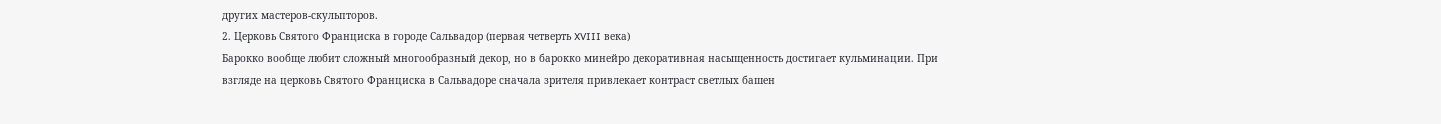других мастеров-скульпторов.
2. Церковь Святого Франциска в городе Сальвадор (первая четверть XVIII века)
Барокко вообще любит сложный многообразный декор, но в барокко минейро декоративная насыщенность достигает кульминации. При взгляде на церковь Cвятого Франциска в Сальвадоре сначала зрителя привлекает контраст светлых башен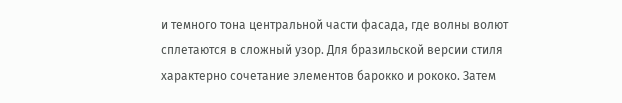и темного тона центральной части фасада, где волны волют сплетаются в сложный узор. Для бразильской версии стиля характерно сочетание элементов барокко и рококо. Затем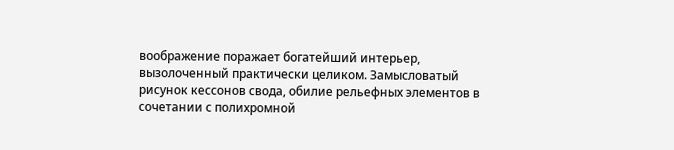воображение поражает богатейший интерьер, вызолоченный практически целиком. Замысловатый рисунок кессонов свода, обилие рельефных элементов в сочетании с полихромной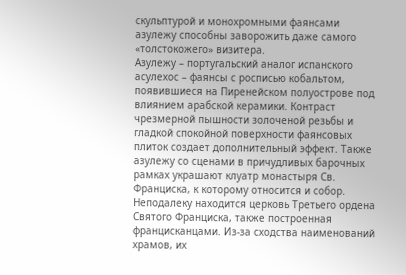скульптурой и монохромными фаянсами азулежу способны заворожить даже самого «толстокожего» визитера.
Азулежу – португальский аналог испанского асулехос – фаянсы с росписью кобальтом, появившиеся на Пиренейском полуострове под влиянием арабской керамики. Контраст чрезмерной пышности золоченой резьбы и гладкой спокойной поверхности фаянсовых плиток создает дополнительный эффект. Также азулежу со сценами в причудливых барочных рамках украшают клуатр монастыря Cв. Франциска, к которому относится и собор.
Неподалеку находится церковь Третьего ордена Святого Франциска, также построенная францисканцами. Из-за сходства наименований храмов, их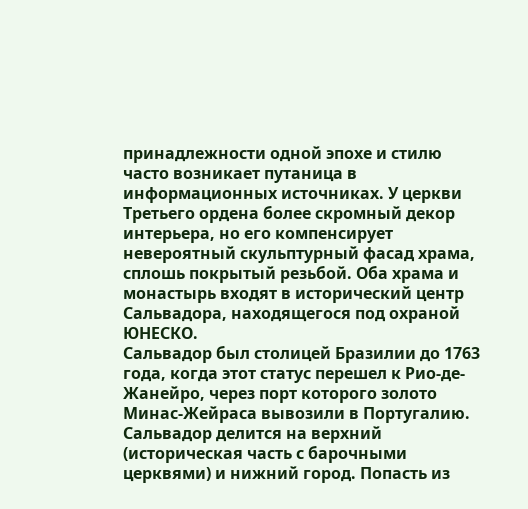принадлежности одной эпохе и стилю часто возникает путаница в информационных источниках. У церкви Третьего ордена более скромный декор интерьера, но его компенсирует невероятный скульптурный фасад храма, сплошь покрытый резьбой. Оба храма и монастырь входят в исторический центр Сальвадора, находящегося под охраной ЮНЕСКО.
Сальвадор был столицей Бразилии до 1763 года, когда этот статус перешел к Рио-де-Жанейро, через порт которого золото Минас-Жейраса вывозили в Португалию. Сальвадор делится на верхний (историческая часть с барочными церквями) и нижний город. Попасть из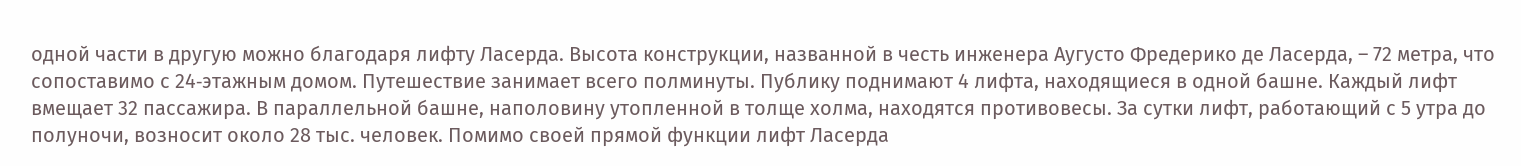одной части в другую можно благодаря лифту Ласерда. Высота конструкции, названной в честь инженера Аугусто Фредерико де Ласерда, – 72 метра, что сопоставимо с 24‑этажным домом. Путешествие занимает всего полминуты. Публику поднимают 4 лифта, находящиеся в одной башне. Каждый лифт вмещает 32 пассажира. В параллельной башне, наполовину утопленной в толще холма, находятся противовесы. За сутки лифт, работающий с 5 утра до полуночи, возносит около 28 тыс. человек. Помимо своей прямой функции лифт Ласерда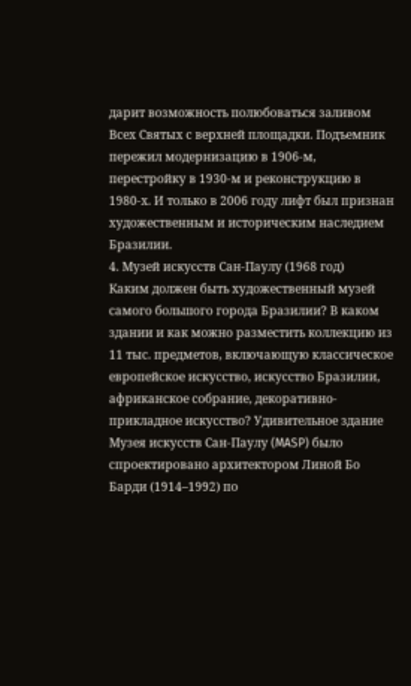дарит возможность полюбоваться заливом Всех Cвятых с верхней площадки. Подъемник пережил модернизацию в 1906‑м, перестройку в 1930‑м и реконструкцию в 1980‑х. И только в 2006 году лифт был признан художественным и историческим наследием Бразилии.
4. Музей искусств Сан-Паулу (1968 год)
Каким должен быть художественный музей самого большого города Бразилии? В каком здании и как можно разместить коллекцию из 11 тыс. предметов, включающую классическое европейское искусство, искусство Бразилии, африканское собрание, декоративно-прикладное искусство? Удивительное здание Музея искусств Сан-Паулу (MASP) было спроектировано архитектором Линой Бо Барди (1914–1992) по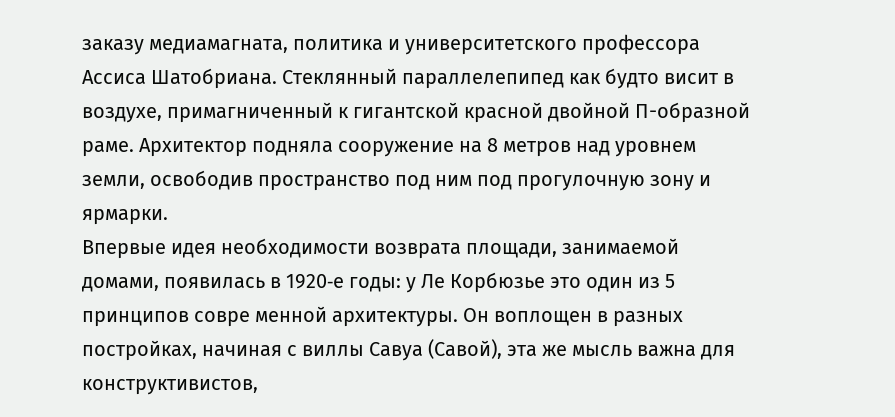заказу медиамагната, политика и университетского профессора Ассиса Шатобриана. Стеклянный параллелепипед как будто висит в воздухе, примагниченный к гигантской красной двойной П-образной раме. Архитектор подняла сооружение на 8 метров над уровнем земли, освободив пространство под ним под прогулочную зону и ярмарки.
Впервые идея необходимости возврата площади, занимаемой домами, появилась в 1920‑е годы: у Ле Корбюзье это один из 5 принципов совре менной архитектуры. Он воплощен в разных постройках, начиная с виллы Савуа (Савой), эта же мысль важна для конструктивистов,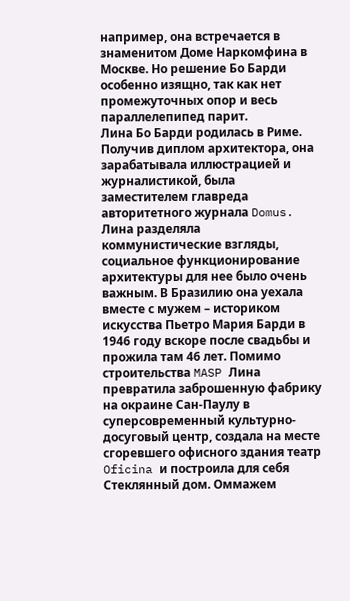например, она встречается в знаменитом Доме Наркомфина в Москве. Но решение Бо Барди особенно изящно, так как нет промежуточных опор и весь параллелепипед парит.
Лина Бо Барди родилась в Риме. Получив диплом архитектора, она зарабатывала иллюстрацией и журналистикой, была заместителем главреда авторитетного журнала Domus. Лина разделяла коммунистические взгляды, социальное функционирование архитектуры для нее было очень важным. В Бразилию она уехала вместе с мужем – историком искусства Пьетро Мария Барди в 1946 году вскоре после свадьбы и прожила там 46 лет. Помимо строительства MASP Лина превратила заброшенную фабрику на окраине Сан-Паулу в суперсовременный культурно-досуговый центр, создала на месте сгоревшего офисного здания театр Oficina и построила для себя Стеклянный дом. Оммажем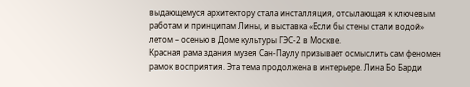выдающемуся архитектору стала инсталляция, отсылающая к ключевым работам и принципам Лины, и выставка «Если бы стены стали водой» летом – осенью в Доме культуры ГЭС‑2 в Москве.
Красная рама здания музея Сан-Паулу призывает осмыслить сам феномен рамок восприятия. Эта тема продолжена в интерьере. Лина Бо Барди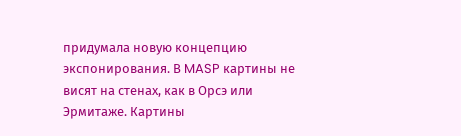придумала новую концепцию экспонирования. В MASP картины не висят на стенах, как в Орсэ или Эрмитаже. Картины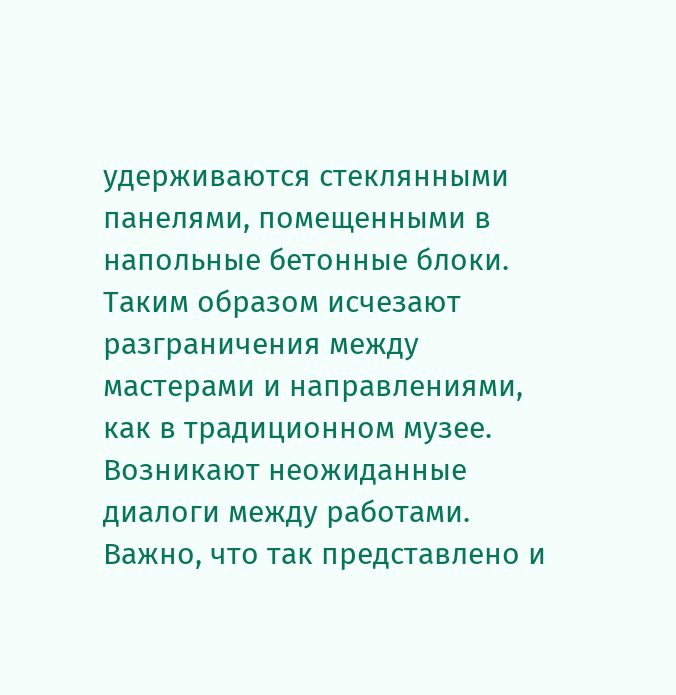удерживаются стеклянными панелями, помещенными в напольные бетонные блоки. Таким образом исчезают разграничения между мастерами и направлениями, как в традиционном музее. Возникают неожиданные диалоги между работами. Важно, что так представлено и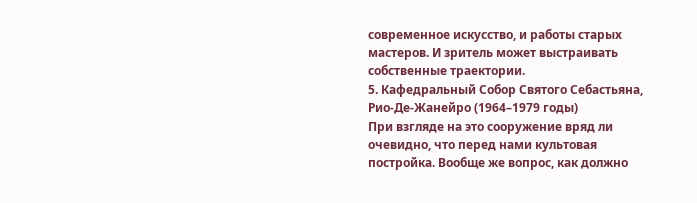современное искусство, и работы старых мастеров. И зритель может выстраивать собственные траектории.
5. Кафедральный Собор Святого Себастьяна, Рио-Де-Жанейро (1964–1979 годы)
При взгляде на это сооружение вряд ли очевидно, что перед нами культовая постройка. Вообще же вопрос, как должно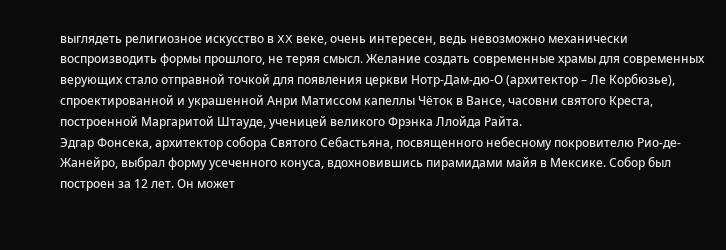выглядеть религиозное искусство в XX веке, очень интересен, ведь невозможно механически воспроизводить формы прошлого, не теряя смысл. Желание создать современные храмы для современных верующих стало отправной точкой для появления церкви Нотр-Дам-дю-О (архитектор – Ле Корбюзье), спроектированной и украшенной Анри Матиссом капеллы Чёток в Вансе, часовни святого Креста, построенной Маргаритой Штауде, ученицей великого Фрэнка Ллойда Райта.
Эдгар Фонсека, архитектор собора Святого Себастьяна, посвященного небесному покровителю Рио-де-Жанейро, выбрал форму усеченного конуса, вдохновившись пирамидами майя в Мексике. Собор был построен за 12 лет. Он может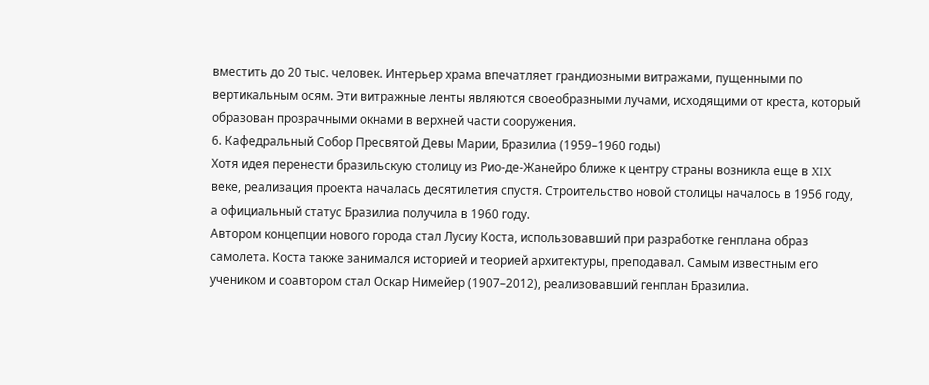вместить до 20 тыс. человек. Интерьер храма впечатляет грандиозными витражами, пущенными по вертикальным осям. Эти витражные ленты являются своеобразными лучами, исходящими от креста, который образован прозрачными окнами в верхней части сооружения.
6. Кафедральный Собор Пресвятой Девы Марии, Бразилиа (1959–1960 годы)
Хотя идея перенести бразильскую столицу из Рио-де-Жанейро ближе к центру страны возникла еще в XIX веке, реализация проекта началась десятилетия спустя. Строительство новой столицы началось в 1956 году, а официальный статус Бразилиа получила в 1960 году.
Автором концепции нового города стал Лусиу Коста, использовавший при разработке генплана образ самолета. Коста также занимался историей и теорией архитектуры, преподавал. Самым известным его учеником и соавтором стал Оскар Нимейер (1907–2012), реализовавший генплан Бразилиа.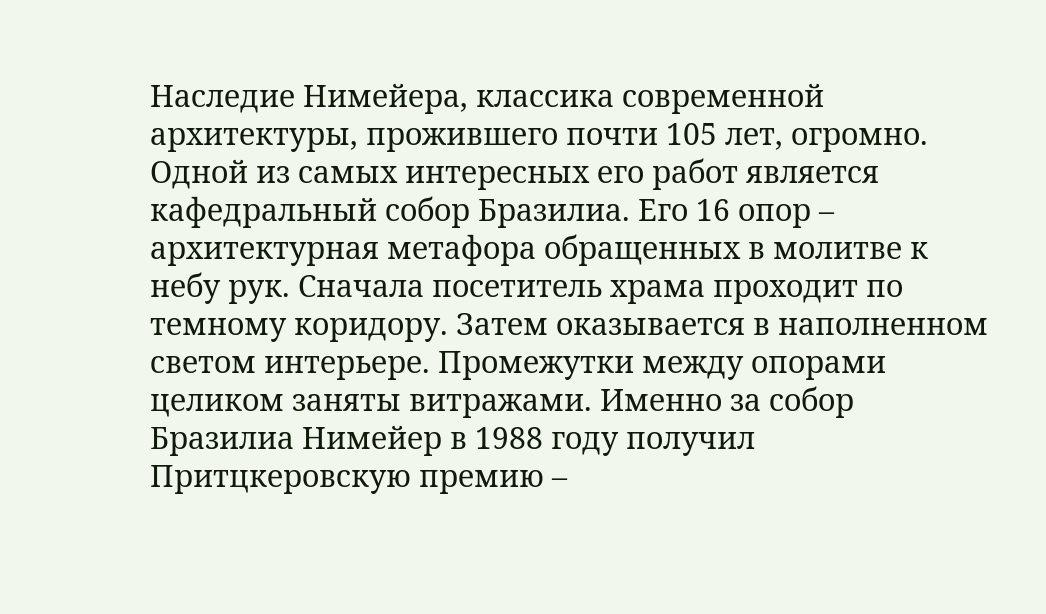Наследие Нимейера, классика современной архитектуры, прожившего почти 105 лет, огромно. Одной из самых интересных его работ является кафедральный собор Бразилиа. Его 16 опор – архитектурная метафора обращенных в молитве к небу рук. Сначала посетитель храма проходит по темному коридору. Затем оказывается в наполненном светом интерьере. Промежутки между опорами целиком заняты витражами. Именно за собор Бразилиа Нимейер в 1988 году получил Притцкеровскую премию –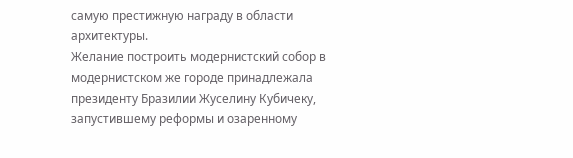самую престижную награду в области архитектуры.
Желание построить модернистский собор в модернистском же городе принадлежала президенту Бразилии Жуселину Кубичеку, запустившему реформы и озаренному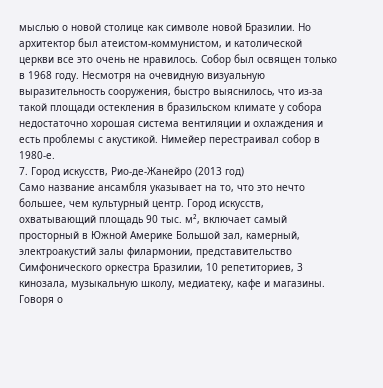мыслью о новой столице как символе новой Бразилии. Но архитектор был атеистом-коммунистом, и католической церкви все это очень не нравилось. Собор был освящен только в 1968 году. Несмотря на очевидную визуальную выразительность сооружения, быстро выяснилось, что из-за такой площади остекления в бразильском климате у собора недостаточно хорошая система вентиляции и охлаждения и есть проблемы с акустикой. Нимейер перестраивал собор в 1980‑е.
7. Город искусств, Рио-де-Жанейро (2013 год)
Само название ансамбля указывает на то, что это нечто большее, чем культурный центр. Город искусств, охватывающий площадь 90 тыс. м², включает самый просторный в Южной Америке Большой зал, камерный, электроакустий залы филармонии, представительство Симфонического оркестра Бразилии, 10 репетиториев, 3 кинозала, музыкальную школу, медиатеку, кафе и магазины. Говоря о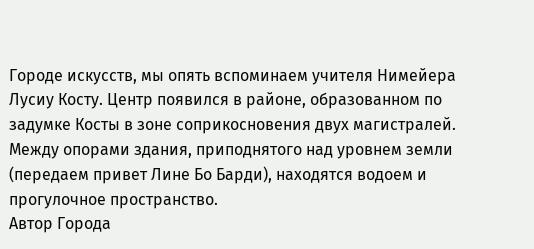Городе искусств, мы опять вспоминаем учителя Нимейера Лусиу Косту. Центр появился в районе, образованном по задумке Косты в зоне соприкосновения двух магистралей. Между опорами здания, приподнятого над уровнем земли (передаем привет Лине Бо Барди), находятся водоем и прогулочное пространство.
Автор Города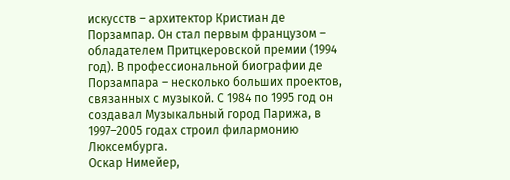искусств – архитектор Кристиан де Порзампар. Он стал первым французом – обладателем Притцкеровской премии (1994 год). В профессиональной биографии де Порзампара – несколько больших проектов, связанных с музыкой. С 1984 по 1995 год он создавал Музыкальный город Парижа, в 1997–2005 годах строил филармонию Люксембурга.
Оскар Нимейер,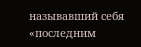называвший себя «последним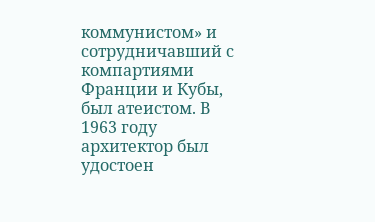коммунистом» и сотрудничавший с компартиями Франции и Кубы, был атеистом. В 1963 году архитектор был удостоен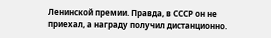Ленинской премии. Правда, в СССР он не приехал, а награду получил дистанционно.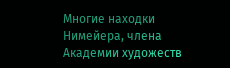Многие находки Нимейера, члена Академии художеств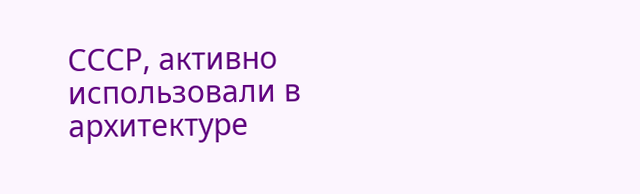СССР, активно использовали в архитектуре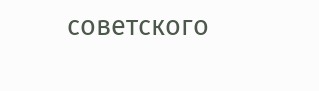советского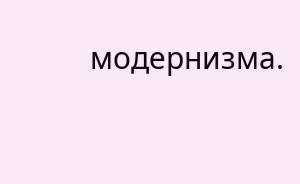модернизма.